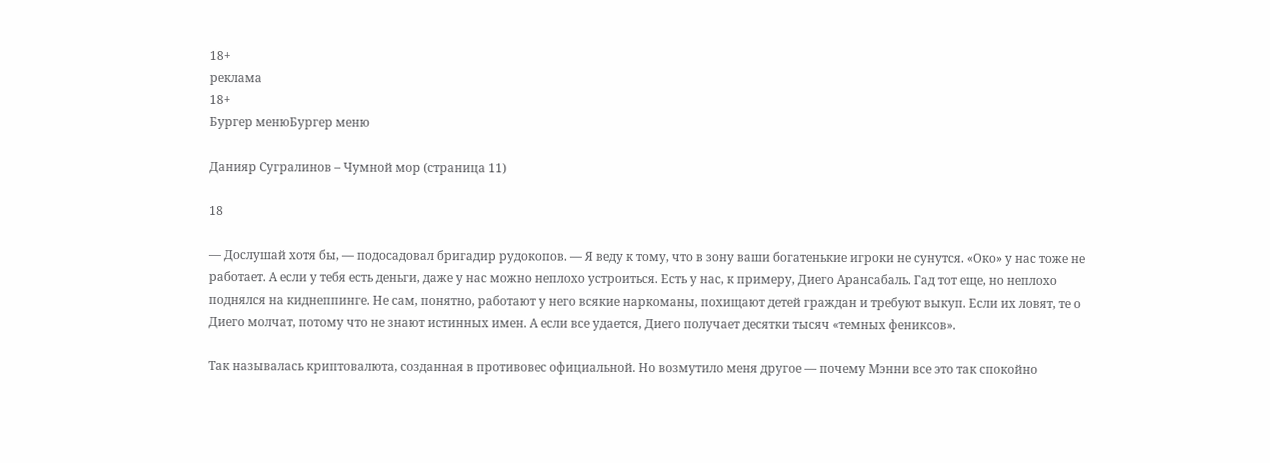18+
реклама
18+
Бургер менюБургер меню

Данияр Сугралинов – Чумной мор (страница 11)

18

— Дослушай хотя бы, — подосадовал бригадир рудокопов. — Я веду к тому, что в зону ваши богатенькие игроки не сунутся. «Око» у нас тоже не работает. А если у тебя есть деньги, даже у нас можно неплохо устроиться. Есть у нас, к примеру, Диего Арансабаль. Гад тот еще, но неплохо поднялся на киднеппинге. Не сам, понятно, работают у него всякие наркоманы, похищают детей граждан и требуют выкуп. Если их ловят, те о Диего молчат, потому что не знают истинных имен. А если все удается, Диего получает десятки тысяч «темных фениксов».

Так называлась криптовалюта, созданная в противовес официальной. Но возмутило меня другое — почему Мэнни все это так спокойно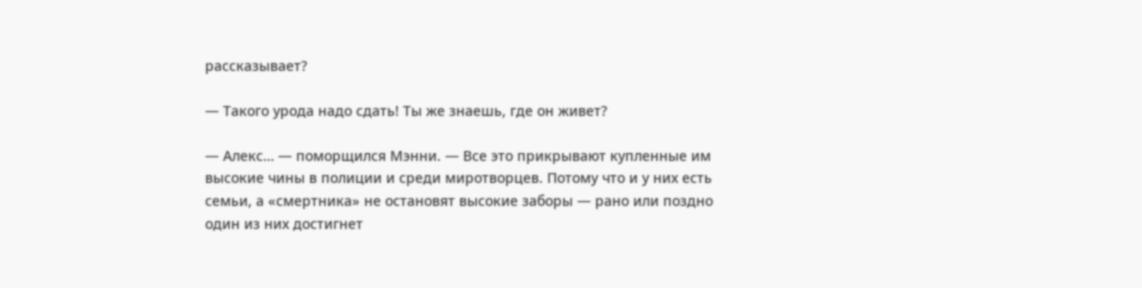рассказывает?

— Такого урода надо сдать! Ты же знаешь, где он живет?

— Алекс… — поморщился Мэнни. — Все это прикрывают купленные им высокие чины в полиции и среди миротворцев. Потому что и у них есть семьи, а «смертника» не остановят высокие заборы — рано или поздно один из них достигнет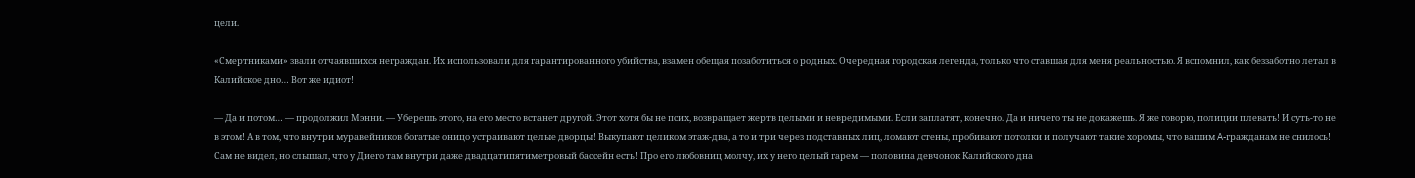цели.

«Смертниками» звали отчаявшихся неграждан. Их использовали для гарантированного убийства, взамен обещая позаботиться о родных. Очередная городская легенда, только что ставшая для меня реальностью. Я вспомнил, как беззаботно летал в Калийское дно… Вот же идиот!

— Да и потом… — продолжил Мэнни. — Уберешь этого, на его место встанет другой. Этот хотя бы не псих, возвращает жертв целыми и невредимыми. Если заплатят, конечно. Да и ничего ты не докажешь. Я же говорю, полиции плевать! И суть-то не в этом! А в том, что внутри муравейников богатые оницо устраивают целые дворцы! Выкупают целиком этаж-два, а то и три через подставных лиц, ломают стены, пробивают потолки и получают такие хоромы, что вашим A-гражданам не снилось! Сам не видел, но слышал, что у Диего там внутри даже двадцатипятиметровый бассейн есть! Про его любовниц молчу, их у него целый гарем — половина девчонок Калийского дна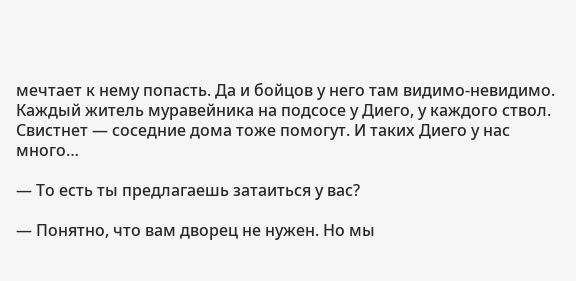мечтает к нему попасть. Да и бойцов у него там видимо-невидимо. Каждый житель муравейника на подсосе у Диего, у каждого ствол. Свистнет — соседние дома тоже помогут. И таких Диего у нас много…

— То есть ты предлагаешь затаиться у вас?

— Понятно, что вам дворец не нужен. Но мы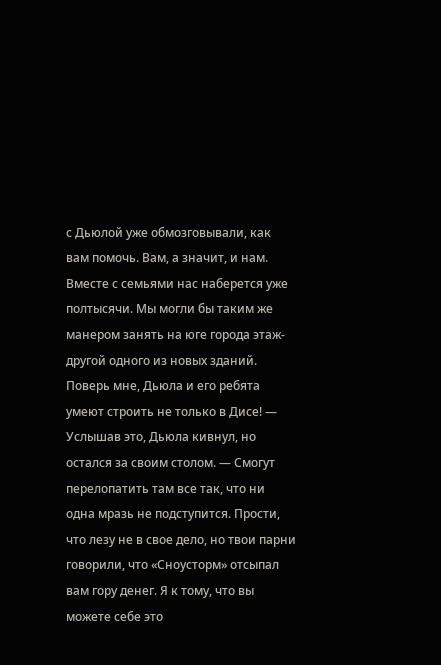с Дьюлой уже обмозговывали, как вам помочь. Вам, а значит, и нам. Вместе с семьями нас наберется уже полтысячи. Мы могли бы таким же манером занять на юге города этаж-другой одного из новых зданий. Поверь мне, Дьюла и его ребята умеют строить не только в Дисе! — Услышав это, Дьюла кивнул, но остался за своим столом. — Смогут перелопатить там все так, что ни одна мразь не подступится. Прости, что лезу не в свое дело, но твои парни говорили, что «Сноусторм» отсыпал вам гору денег. Я к тому, что вы можете себе это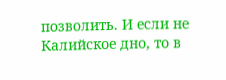позволить. И если не Калийское дно, то в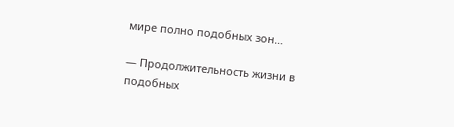мире полно подобных зон…

— Продолжительность жизни в подобных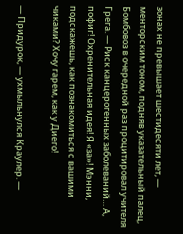зонах не превышает шестидесяти лет, — менторским тоном, подняв указательный палец, Бомбовоз в очередной раз процитировал учителя Грега. — Риск канцерогенных заболеваний… А, пофиг! Охренительная идея! Я «за»! Мэнни, подскажешь, как познакомиться с вашими чиками? Хочу гарем, как у Диего!

— Придурок, — ухмыльнулся Краулер. —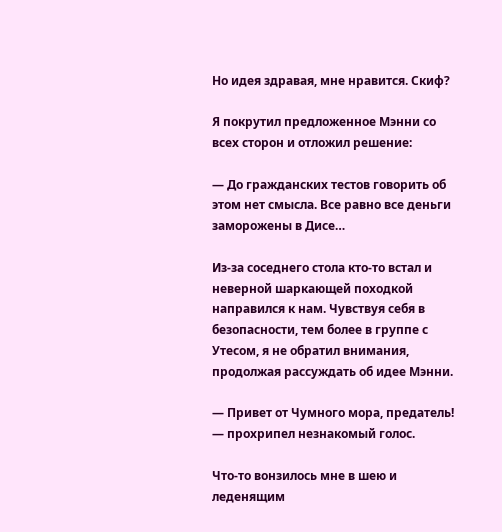Но идея здравая, мне нравится. Скиф?

Я покрутил предложенное Мэнни со всех сторон и отложил решение:

— До гражданских тестов говорить об этом нет смысла. Все равно все деньги заморожены в Дисе…

Из-за соседнего стола кто-то встал и неверной шаркающей походкой направился к нам. Чувствуя себя в безопасности, тем более в группе с Утесом, я не обратил внимания, продолжая рассуждать об идее Мэнни.

— Привет от Чумного мора, предатель! — прохрипел незнакомый голос.

Что-то вонзилось мне в шею и леденящим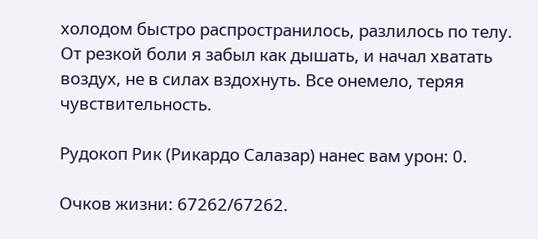холодом быстро распространилось, разлилось по телу. От резкой боли я забыл как дышать, и начал хватать воздух, не в силах вздохнуть. Все онемело, теряя чувствительность.

Рудокоп Рик (Рикардо Салазар) нанес вам урон: 0.

Очков жизни: 67262/67262.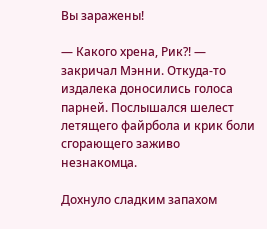Вы заражены!

— Какого хрена, Рик?! — закричал Мэнни. Откуда-то издалека доносились голоса парней. Послышался шелест летящего файрбола и крик боли сгорающего заживо незнакомца.

Дохнуло сладким запахом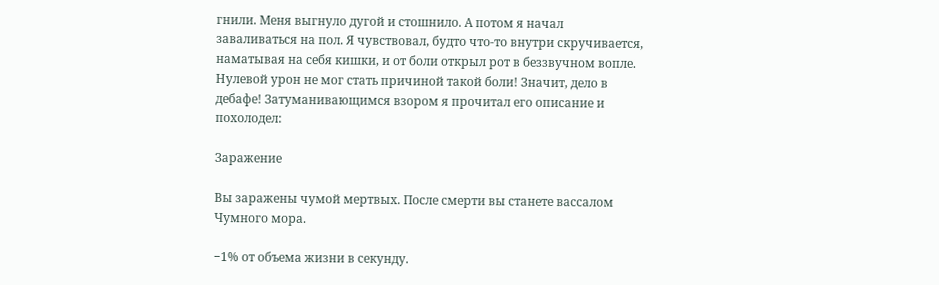гнили. Меня выгнуло дугой и стошнило. А потом я начал заваливаться на пол. Я чувствовал, будто что-то внутри скручивается, наматывая на себя кишки, и от боли открыл рот в беззвучном вопле. Нулевой урон не мог стать причиной такой боли! Значит, дело в дебафе! Затуманивающимся взором я прочитал его описание и похолодел:

Заражение

Вы заражены чумой мертвых. После смерти вы станете вассалом Чумного мора.

−1% от объема жизни в секунду.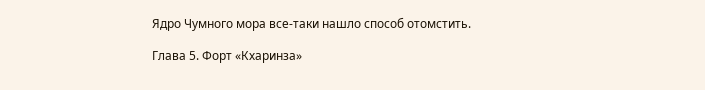Ядро Чумного мора все-таки нашло способ отомстить.

Глава 5. Форт «Кхаринза»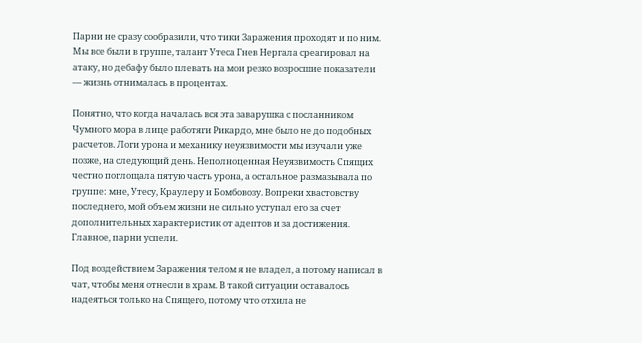Парни не сразу сообразили, что тики Заражения проходят и по ним. Мы все были в группе, талант Утеса Гнев Нергала среагировал на атаку, но дебафу было плевать на мои резко возросшие показатели — жизнь отнималась в процентах.

Понятно, что когда началась вся эта заварушка с посланником Чумного мора в лице работяги Рикардо, мне было не до подобных расчетов. Логи урона и механику неуязвимости мы изучали уже позже, на следующий день. Неполноценная Неуязвимость Спящих честно поглощала пятую часть урона, а остальное размазывала по группе: мне, Утесу, Краулеру и Бомбовозу. Вопреки хвастовству последнего, мой объем жизни не сильно уступал его за счет дополнительных характеристик от адептов и за достижения. Главное, парни успели.

Под воздействием Заражения телом я не владел, а потому написал в чат, чтобы меня отнесли в храм. В такой ситуации оставалось надеяться только на Спящего, потому что отхила не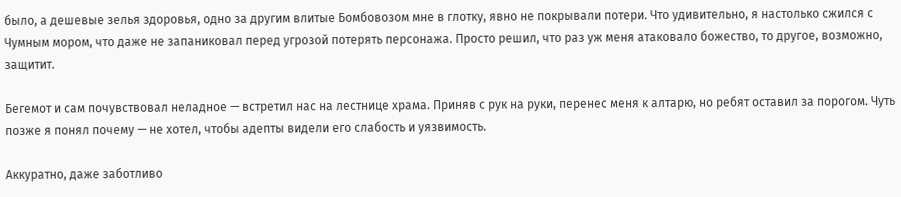было, а дешевые зелья здоровья, одно за другим влитые Бомбовозом мне в глотку, явно не покрывали потери. Что удивительно, я настолько сжился с Чумным мором, что даже не запаниковал перед угрозой потерять персонажа. Просто решил, что раз уж меня атаковало божество, то другое, возможно, защитит.

Бегемот и сам почувствовал неладное — встретил нас на лестнице храма. Приняв с рук на руки, перенес меня к алтарю, но ребят оставил за порогом. Чуть позже я понял почему — не хотел, чтобы адепты видели его слабость и уязвимость.

Аккуратно, даже заботливо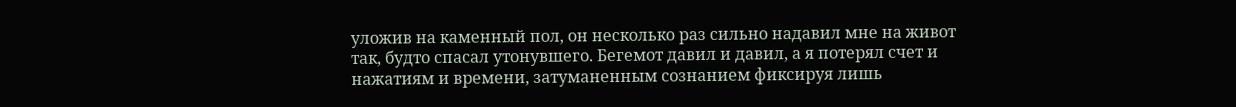уложив на каменный пол, он несколько раз сильно надавил мне на живот так, будто спасал утонувшего. Бегемот давил и давил, а я потерял счет и нажатиям и времени, затуманенным сознанием фиксируя лишь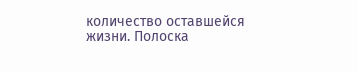количество оставшейся жизни. Полоска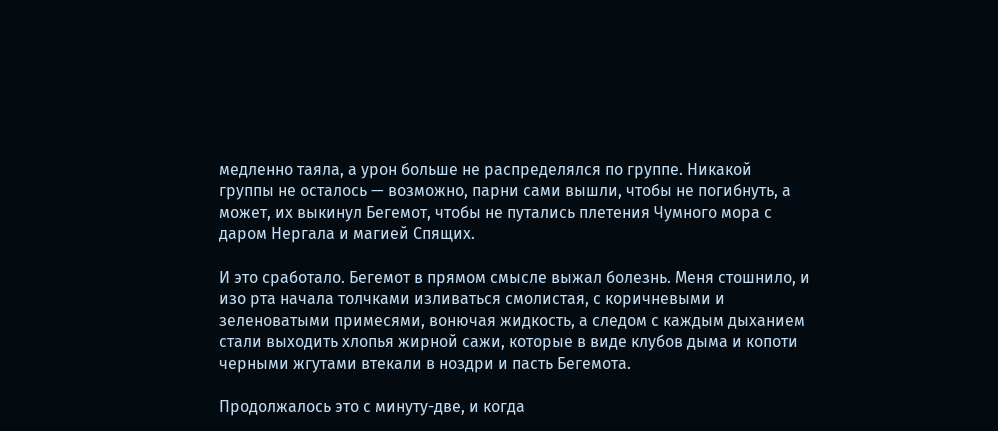медленно таяла, а урон больше не распределялся по группе. Никакой группы не осталось — возможно, парни сами вышли, чтобы не погибнуть, а может, их выкинул Бегемот, чтобы не путались плетения Чумного мора с даром Нергала и магией Спящих.

И это сработало. Бегемот в прямом смысле выжал болезнь. Меня стошнило, и изо рта начала толчками изливаться смолистая, с коричневыми и зеленоватыми примесями, вонючая жидкость, а следом с каждым дыханием стали выходить хлопья жирной сажи, которые в виде клубов дыма и копоти черными жгутами втекали в ноздри и пасть Бегемота.

Продолжалось это с минуту-две, и когда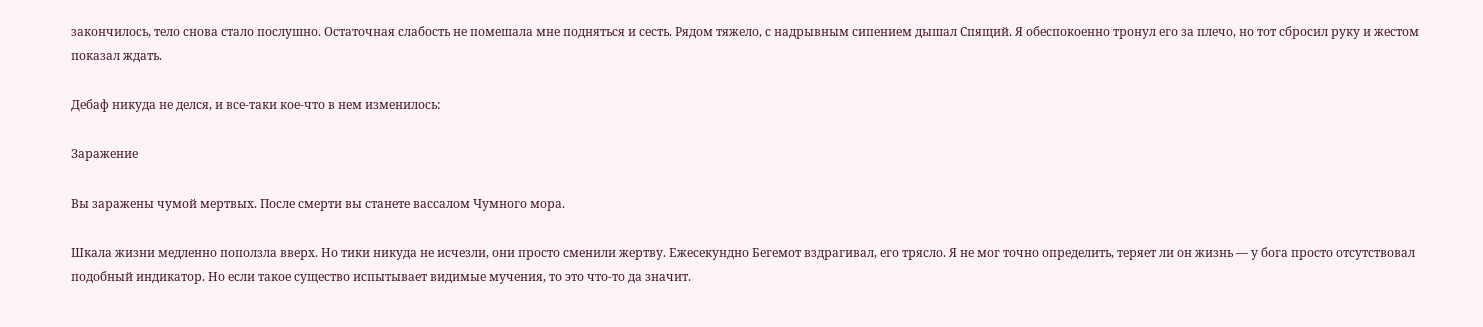закончилось, тело снова стало послушно. Остаточная слабость не помешала мне подняться и сесть. Рядом тяжело, с надрывным сипением дышал Спящий. Я обеспокоенно тронул его за плечо, но тот сбросил руку и жестом показал ждать.

Дебаф никуда не делся, и все-таки кое-что в нем изменилось:

Заражение

Вы заражены чумой мертвых. После смерти вы станете вассалом Чумного мора.

Шкала жизни медленно поползла вверх. Но тики никуда не исчезли, они просто сменили жертву. Ежесекундно Бегемот вздрагивал, его трясло. Я не мог точно определить, теряет ли он жизнь — у бога просто отсутствовал подобный индикатор. Но если такое существо испытывает видимые мучения, то это что-то да значит.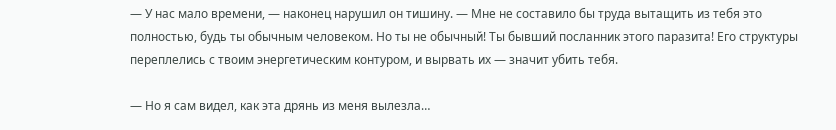— У нас мало времени, — наконец нарушил он тишину. — Мне не составило бы труда вытащить из тебя это полностью, будь ты обычным человеком. Но ты не обычный! Ты бывший посланник этого паразита! Его структуры переплелись с твоим энергетическим контуром, и вырвать их — значит убить тебя.

— Но я сам видел, как эта дрянь из меня вылезла…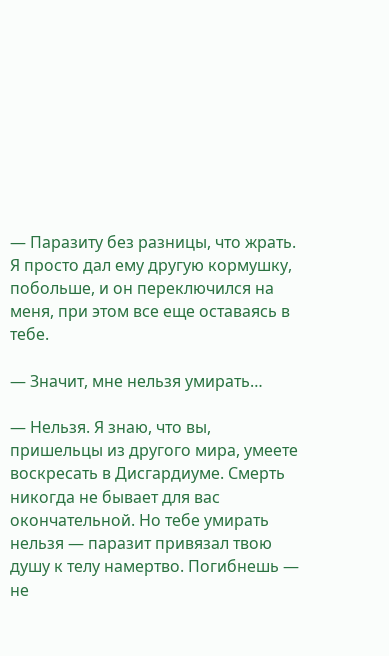— Паразиту без разницы, что жрать. Я просто дал ему другую кормушку, побольше, и он переключился на меня, при этом все еще оставаясь в тебе.

— Значит, мне нельзя умирать…

— Нельзя. Я знаю, что вы, пришельцы из другого мира, умеете воскресать в Дисгардиуме. Смерть никогда не бывает для вас окончательной. Но тебе умирать нельзя — паразит привязал твою душу к телу намертво. Погибнешь — не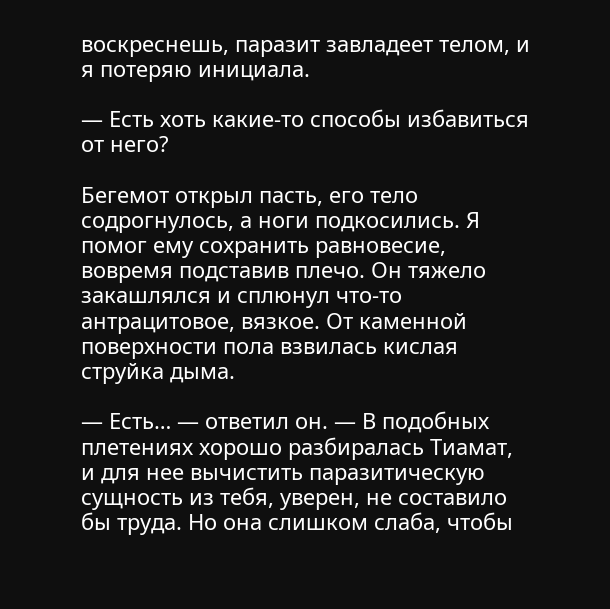воскреснешь, паразит завладеет телом, и я потеряю инициала.

— Есть хоть какие-то способы избавиться от него?

Бегемот открыл пасть, его тело содрогнулось, а ноги подкосились. Я помог ему сохранить равновесие, вовремя подставив плечо. Он тяжело закашлялся и сплюнул что-то антрацитовое, вязкое. От каменной поверхности пола взвилась кислая струйка дыма.

— Есть… — ответил он. — В подобных плетениях хорошо разбиралась Тиамат, и для нее вычистить паразитическую сущность из тебя, уверен, не составило бы труда. Но она слишком слаба, чтобы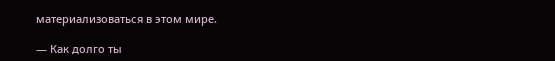материализоваться в этом мире.

— Как долго ты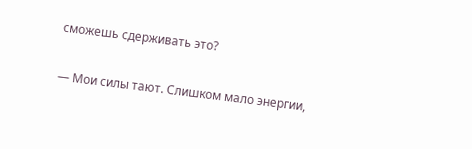сможешь сдерживать это?

— Мои силы тают. Слишком мало энергии,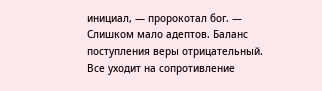инициал, — пророкотал бог. — Слишком мало адептов. Баланс поступления веры отрицательный. Все уходит на сопротивление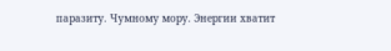паразиту. Чумному мору. Энергии хватит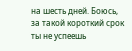на шесть дней. Боюсь, за такой короткий срок ты не успеешь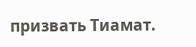призвать Тиамат.